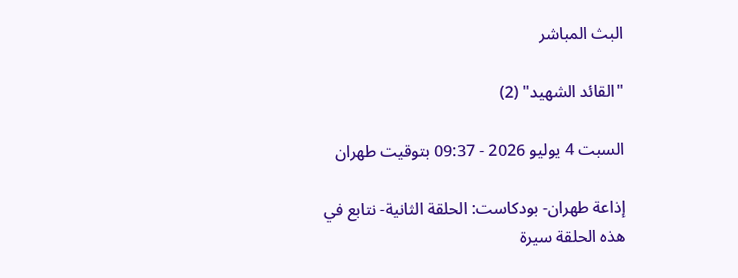البث المباشر

"القائد الشهيد" (2)

السبت 4 يوليو 2026 - 09:37 بتوقيت طهران

إذاعة طهران- بودكاست: الحلقة الثانية- نتابع في هذه الحلقة سيرة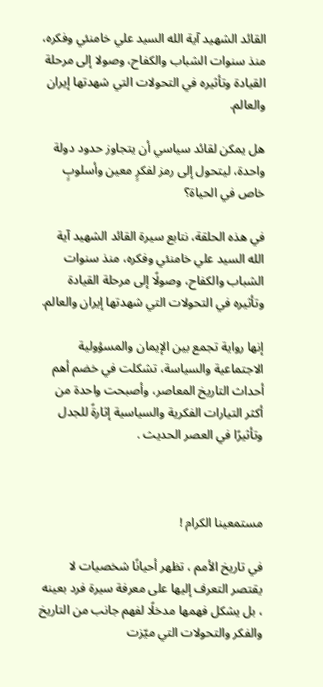القائد الشهيد آية الله السيد علي خامنئي وفكره، منذ سنوات الشباب والكفاح، وصولا إلى مرحلة القيادة وتأثيره في التحولات التي شهدتها إيران والعالم.

هل يمكن لقائد سياسي أن يتجاوز حدود دولة واحدة، ليتحول إلى رمز لفكرٍ معين وأسلوبٍ خاص في الحياة؟

في هذه الحلقة، نتابع سيرة القائد الشهيد آية الله السيد علي خامنئي وفكره، منذ سنوات الشباب والكفاح، وصولًا إلى مرحلة القيادة وتأثيره في التحولات التي شهدتها إيران والعالم.

إنها رواية تجمع بين الإيمان والمسؤولية الاجتماعية والسياسة، تشكلت في خضم أهم أحداث التاريخ المعاصر، وأصبحت واحدة من أكثر التيارات الفكرية والسياسية إثارةً للجدل وتأثيرًا في العصر الحديث .



مستمعينا الكرام !

في تاريخ الأمم ، تظهر أحيانًا شخصيات لا يقتصر التعرف إليها على معرفة سيرة فرد بعينه ، بل يشكل فهمها مدخلًا لفهم جانب من التاريخ والفكر والتحولات التي ميّزت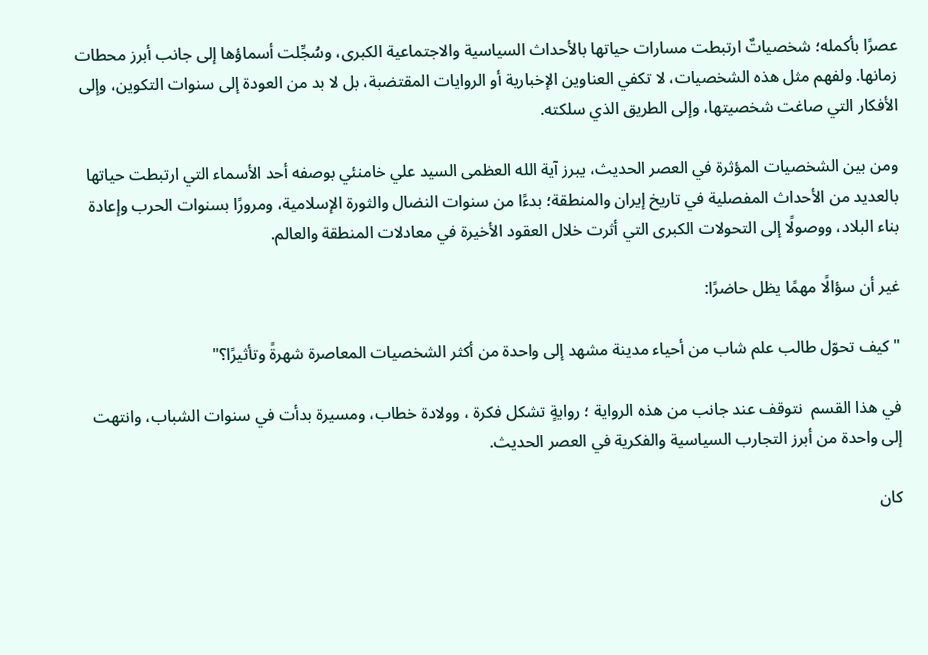عصرًا بأكمله؛ شخصياتٌ ارتبطت مسارات حياتها بالأحداث السياسية والاجتماعية الكبرى، وسُجِّلت أسماؤها إلى جانب أبرز محطات زمانها. ولفهم مثل هذه الشخصيات، لا تكفي العناوين الإخبارية أو الروايات المقتضبة، بل لا بد من العودة إلى سنوات التكوين، وإلى الأفكار التي صاغت شخصيتها، وإلى الطريق الذي سلكته.

ومن بين الشخصيات المؤثرة في العصر الحديث، يبرز آية الله العظمى السيد علي خامنئي بوصفه أحد الأسماء التي ارتبطت حياتها بالعديد من الأحداث المفصلية في تاريخ إيران والمنطقة؛ بدءًا من سنوات النضال والثورة الإسلامية، ومرورًا بسنوات الحرب وإعادة بناء البلاد، ووصولًا إلى التحولات الكبرى التي أثرت خلال العقود الأخيرة في معادلات المنطقة والعالم.

غير أن سؤالًا مهمًا يظل حاضرًا:

"كيف تحوّل طالب علم شاب من أحياء مدينة مشهد إلى واحدة من أكثر الشخصيات المعاصرة شهرةً وتأثيرًا؟"

في هذا القسم  نتوقف عند جانب من هذه الرواية ؛ روايةٍ تشكل فكرة ، وولادة خطاب، ومسيرة بدأت في سنوات الشباب، وانتهت إلى واحدة من أبرز التجارب السياسية والفكرية في العصر الحديث.

كان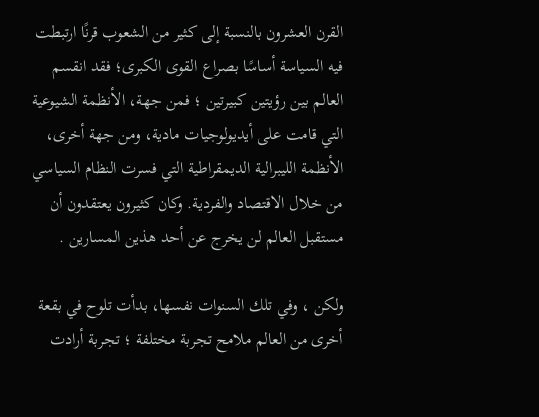القرن العشرون بالنسبة إلى كثير من الشعوب قرنًا ارتبطت فيه السياسة أساسًا بصراع القوى الكبرى؛ فقد انقسم العالم بين رؤيتين كبيرتين ؛ فمن جهة، الأنظمة الشيوعية التي قامت على أيديولوجيات مادية، ومن جهة أخرى، الأنظمة الليبرالية الديمقراطية التي فسرت النظام السياسي من خلال الاقتصاد والفردية. وكان كثيرون يعتقدون أن مستقبل العالم لن يخرج عن أحد هذين المسارين .

ولكن ، وفي تلك السنوات نفسها، بدأت تلوح في بقعة أخرى من العالم ملامح تجربة مختلفة ؛ تجربة أرادت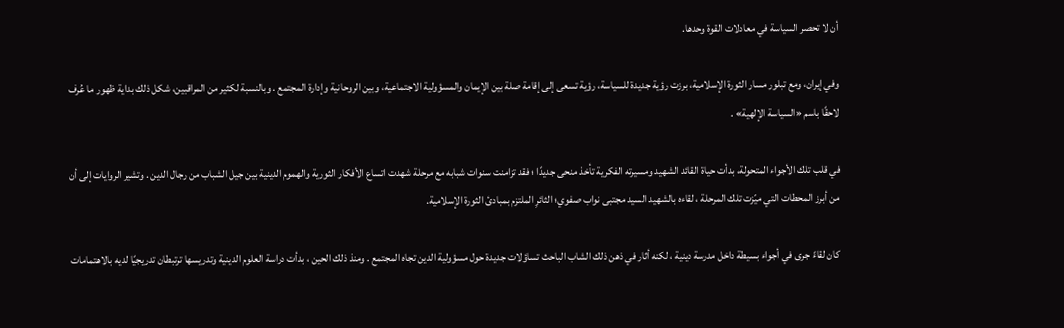أن لا تحصر السياسة في معادلات القوة وحدها.

وفي إيران، ومع تبلور مسار الثورة الإسلامية، برزت رؤية جديدة للسياسة، رؤية تسعى إلى إقامة صلة بين الإيمان والمسؤولية الاجتماعية، وبين الروحانية وإدارة المجتمع . وبالنسبة لكثير من المراقبين، شكل ذلك بداية ظهور ما عُرف لاحقًا باسم «السياسة الإلهية» .

في قلب تلك الأجواء المتحولة، بدأت حياة القائد الشهيد ومسيرته الفكرية تأخذ منحى جديدًا ؛ فقد تزامنت سنوات شبابه مع مرحلة شهدت اتساع الأفكار الثورية والهموم الدينية بين جيل الشباب من رجال الدين . وتشير الروايات إلى أن من أبرز المحطات التي ميّزت تلك المرحلة ، لقاءه بالشهيد السيد مجتبى نواب صفوي؛ الثائرِ الملتزم بمبادئ الثورة الإسلامية.

كان لقاءً جرى في أجواء بسيطة داخل مدرسة دينية ، لكنه أثار في ذهن ذلك الشاب الباحث تساؤلات جديدة حول مسؤولية الدين تجاه المجتمع . ومنذ ذلك الحين ، بدأت دراسة العلوم الدينية وتدريسها ترتبطان تدريجيًا لديه بالاهتمامات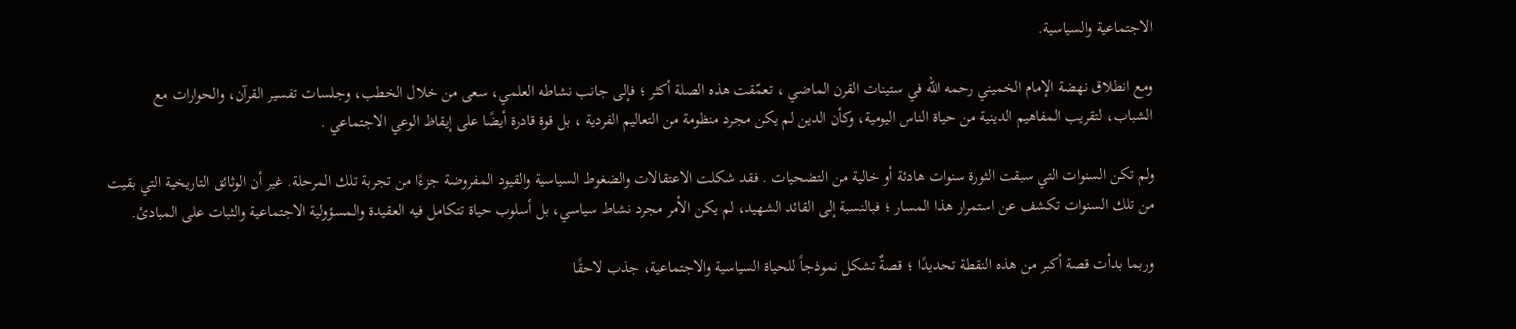الاجتماعية والسياسية.

ومع انطلاق نهضة الإمام الخميني رحمه الله في ستينات القرن الماضي ، تعمّقت هذه الصلة أكثر ؛ فإلى جانب نشاطه العلمي، سعى من خلال الخطب، وجلسات تفسير القرآن، والحوارات مع الشباب، لتقريب المفاهيم الدينية من حياة الناس اليومية، وكأن الدين لم يكن مجرد منظومة من التعاليم الفردية ، بل قوة قادرة أيضًا على إيقاظ الوعي الاجتماعي .

ولم تكن السنوات التي سبقت الثورة سنوات هادئة أو خالية من التضحيات . فقد شكلت الاعتقالات والضغوط السياسية والقيود المفروضة جزءًا من تجربة تلك المرحلة. غير أن الوثائق التاريخية التي بقيت من تلك السنوات تكشف عن استمرار هذا المسار ؛ فبالنسبة إلى القائد الشهيد، لم يكن الأمر مجرد نشاط سياسي، بل أسلوب حياة تتكامل فيه العقيدة والمسؤولية الاجتماعية والثبات على المبادئ.

وربما بدأت قصة أكبر من هذه النقطة تحديدًا ؛ قصةٌ تشكل نموذجاً للحياة السياسية والاجتماعية، جذب لاحقًا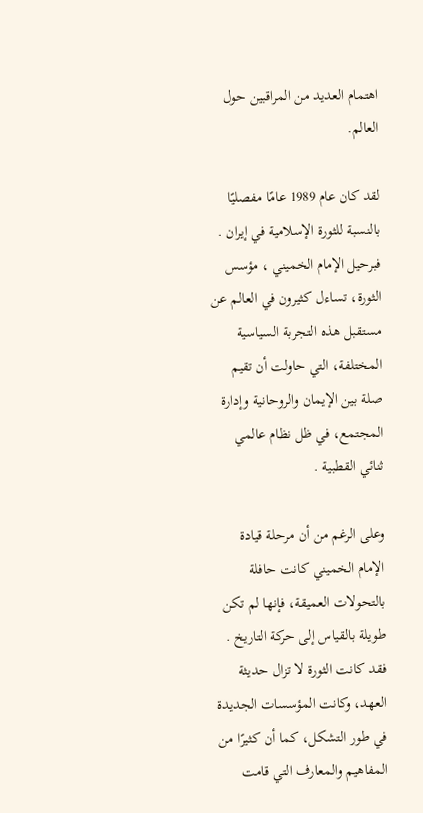اهتمام العديد من المراقبين حول العالم.

لقد كان عام 1989 عامًا مفصليًا بالنسبة للثورة الإسلامية في إيران . فبرحيل الإمام الخميني ، مؤسس الثورة، تساءل كثيرون في العالم عن مستقبل هذه التجربة السياسية المختلفة، التي حاولت أن تقيم صلة بين الإيمان والروحانية وإدارة المجتمع، في ظل نظام عالمي ثنائي القطبية .

وعلى الرغم من أن مرحلة قيادة الإمام الخميني كانت حافلة بالتحولات العميقة، فإنها لم تكن طويلة بالقياس إلى حركة التاريخ . فقد كانت الثورة لا تزال حديثة العهد، وكانت المؤسسات الجديدة في طور التشكل، كما أن كثيرًا من المفاهيم والمعارف التي قامت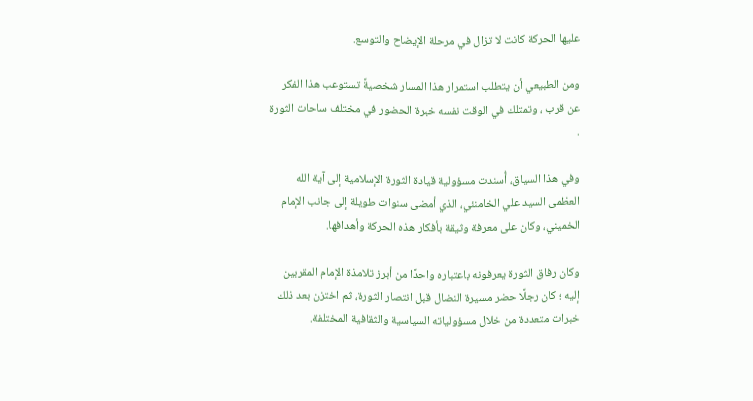عليها الحركة كانت لا تزال في مرحلة الإيضاح والتوسع.

ومن الطبيعي أن يتطلب استمرار هذا المسار شخصيةً تستوعب هذا الفكر عن قرب ، وتمتلك في الوقت نفسه خبرة الحضور في مختلف ساحات الثورة .

وفي هذا السياق، أُسندت مسؤولية قيادة الثورة الإسلامية إلى آية الله العظمى السيد علي الخامنئي، الذي أمضى سنوات طويلة إلى جانب الإمام الخميني، وكان على معرفة وثيقة بأفكار هذه الحركة وأهدافها.

وكان رفاق الثورة يعرفونه باعتباره واحدًا من أبرز تلامذة الإمام المقربين إليه ؛ كان رجلًا حضر مسيرة النضال قبل انتصار الثورة، ثم اختزن بعد ذلك خبرات متعددة من خلال مسؤولياته السياسية والثقافية المختلفة.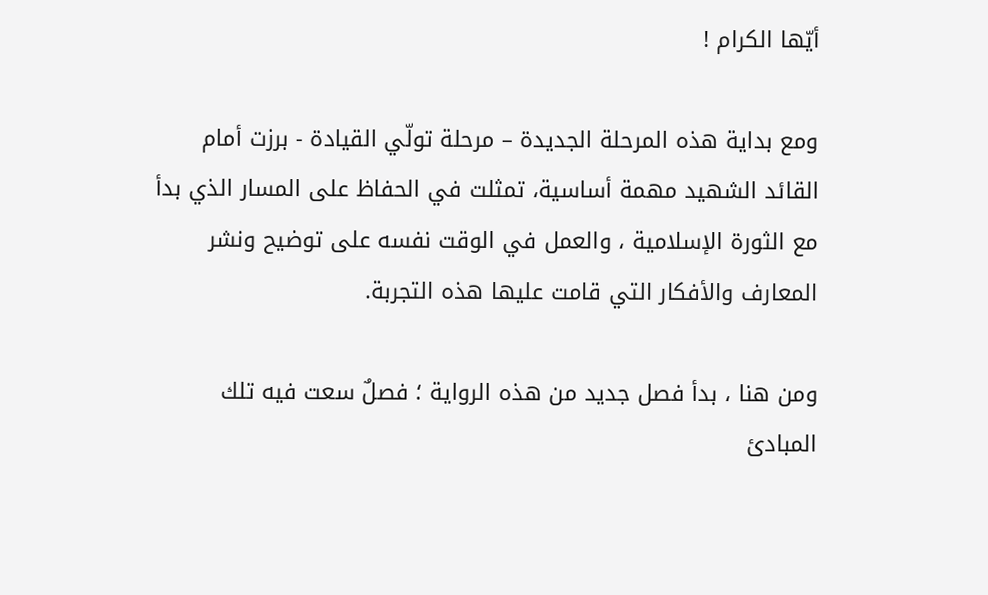أيّها الكرام !

ومع بداية هذه المرحلة الجديدة – مرحلة تولّي القيادة - برزت أمام القائد الشهيد مهمة أساسية، تمثلت في الحفاظ على المسار الذي بدأ مع الثورة الإسلامية ، والعمل في الوقت نفسه على توضيح ونشر المعارف والأفكار التي قامت عليها هذه التجربة.

ومن هنا ، بدأ فصل جديد من هذه الرواية ؛ فصلٌ سعت فيه تلك المبادئ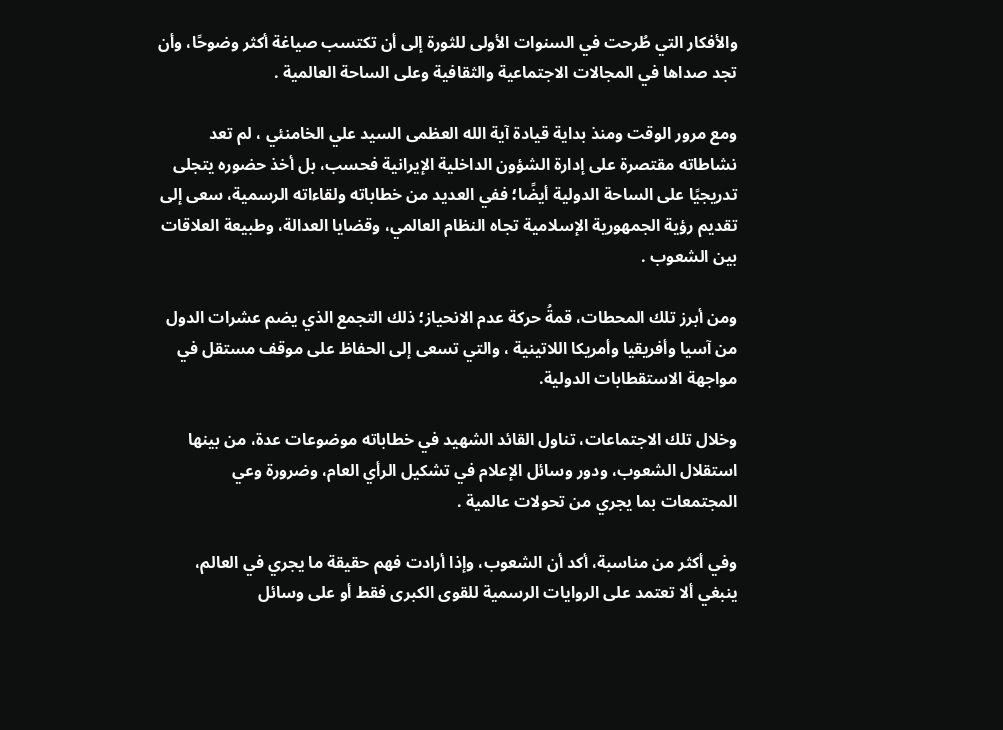والأفكار التي طُرحت في السنوات الأولى للثورة إلى أن تكتسب صياغة أكثر وضوحًا، وأن تجد صداها في المجالات الاجتماعية والثقافية وعلى الساحة العالمية .

ومع مرور الوقت ومنذ بداية قيادة آية الله العظمى السيد علي الخامنئي ، لم تعد نشاطاته مقتصرة على إدارة الشؤون الداخلية الإيرانية فحسب، بل أخذ حضوره يتجلى تدريجيًا على الساحة الدولية أيضًا؛ ففي العديد من خطاباته ولقاءاته الرسمية، سعى إلى تقديم رؤية الجمهورية الإسلامية تجاه النظام العالمي، وقضايا العدالة، وطبيعة العلاقات بين الشعوب .

ومن أبرز تلك المحطات، قمةُ حركة عدم الانحياز؛ ذلك التجمع الذي يضم عشرات الدول من آسيا وأفريقيا وأمريكا اللاتينية ، والتي تسعى إلى الحفاظ على موقف مستقل في مواجهة الاستقطابات الدولية.

وخلال تلك الاجتماعات، تناول القائد الشهيد في خطاباته موضوعات عدة، من بينها استقلال الشعوب، ودور وسائل الإعلام في تشكيل الرأي العام، وضرورة وعي المجتمعات بما يجري من تحولات عالمية .

وفي أكثر من مناسبة، أكد أن الشعوب، وإذا أرادت فهم حقيقة ما يجري في العالم، ينبغي ألا تعتمد على الروايات الرسمية للقوى الكبرى فقط أو على وسائل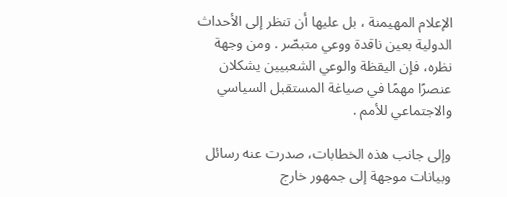الإعلام المهيمنة ، بل عليها أن تنظر إلى الأحداث الدولية بعين ناقدة ووعي متبصّر . ومن وجهة نظره، فإن اليقظة والوعي الشعبيين يشكلان عنصرًا مهمًا في صياغة المستقبل السياسي والاجتماعي للأمم .

وإلى جانب هذه الخطابات، صدرت عنه رسائل وبيانات موجهة إلى جمهور خارج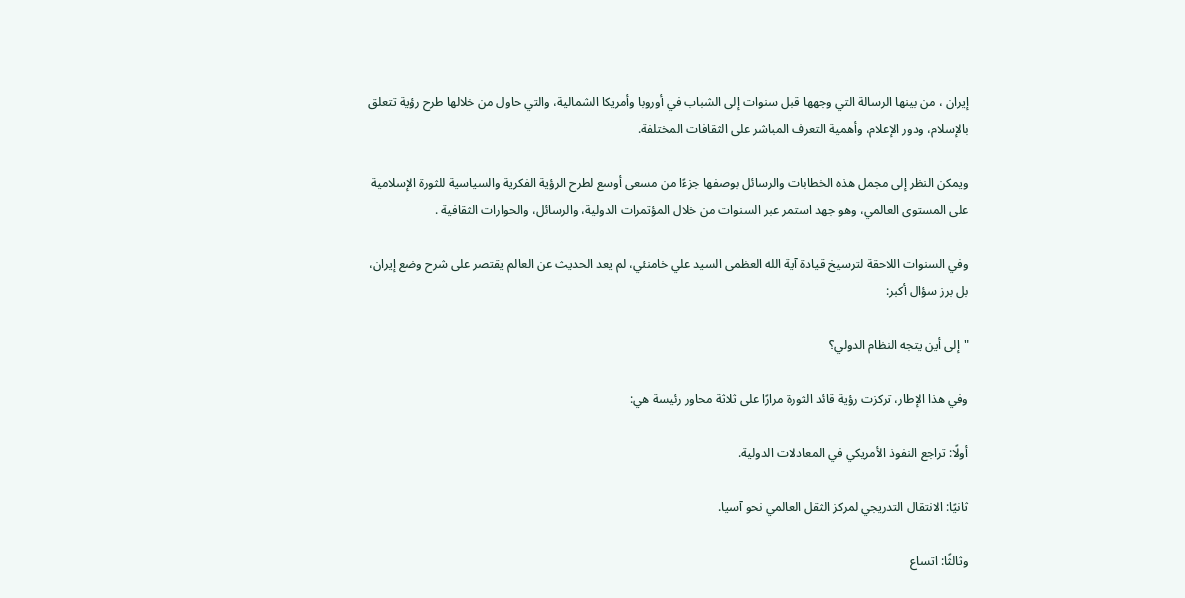إيران ، من بينها الرسالة التي وجهها قبل سنوات إلى الشباب في أوروبا وأمريكا الشمالية، والتي حاول من خلالها طرح رؤية تتعلق بالإسلام، ودور الإعلام، وأهمية التعرف المباشر على الثقافات المختلفة.

ويمكن النظر إلى مجمل هذه الخطابات والرسائل بوصفها جزءًا من مسعى أوسع لطرح الرؤية الفكرية والسياسية للثورة الإسلامية على المستوى العالمي، وهو جهد استمر عبر السنوات من خلال المؤتمرات الدولية، والرسائل، والحوارات الثقافية .

وفي السنوات اللاحقة لترسيخ قيادة آية الله العظمى السيد علي خامنئي، لم يعد الحديث عن العالم يقتصر على شرح وضع إيران، بل برز سؤال أكبر:

"إلى أين يتجه النظام الدولي؟

وفي هذا الإطار، تركزت رؤية قائد الثورة مرارًا على ثلاثة محاور رئيسة هي:

أولًا: تراجع النفوذ الأمريكي في المعادلات الدولية.

ثانيًا: الانتقال التدريجي لمركز الثقل العالمي نحو آسيا.

وثالثًا: اتساع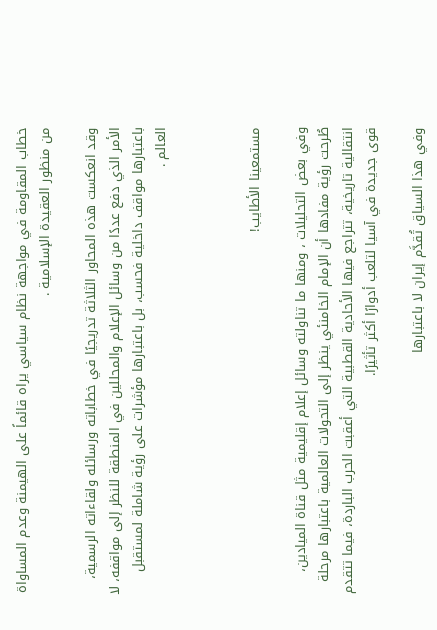خطاب المقاومة في مواجهة نظام سياسي يراه قائماً على الهيمنة وعدم المساواة من منظور العقيدة الإسلامية .

وقد انعكست هذه المحاور الثلاثة تدريجيًا في خطاباته ورسائله ولقاءاته الرسمية، الأمر الذي دفع عددًا من وسائل الإعلام والمحللين في المنطقة للنظر إلى مواقفه، لا باعتبارها مواقف داخلية فحسب، بل باعتبارها مؤشرات على رؤية شاملة لمستقبل العالم .



مستمعينا الأطايب!

وفي بعض التحليلات ، ومنها ما تناولته وسائل إعلام إقليمية مثل قناة الميادين، طُرحت رؤية مفادها أن الإمام الخامنئي ينظر إلى التحولات العالمية باعتبارها مرحلة انتقالية تاريخية، تتراجع فيها الأحادية القطبية التي أعقبت الحرب الباردة، فيما تتقدم قوى جديدة في آسيا لتلعب أدوارًا أكثر تأثيرًا.

وفي هذا السياق تُقدَّم إيران لا باعتبارها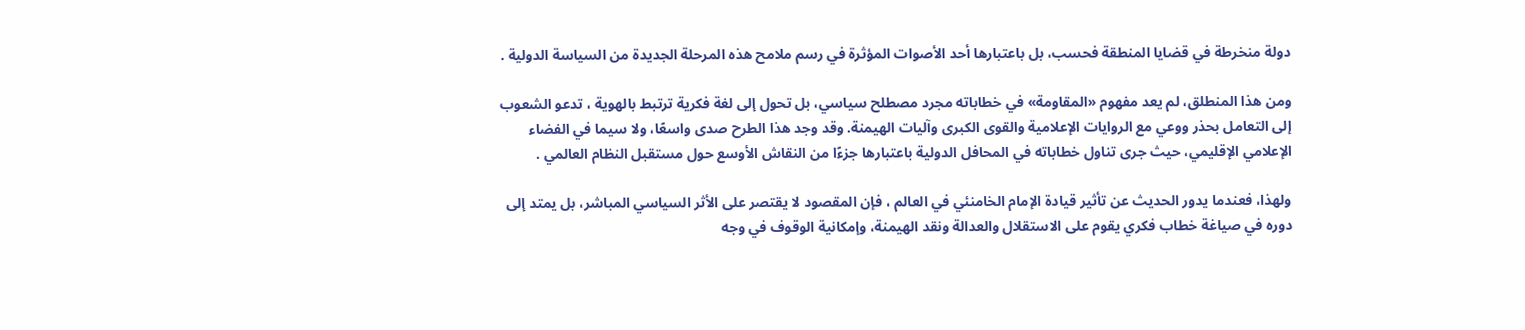دولة منخرطة في قضايا المنطقة فحسب، بل باعتبارها أحد الأصوات المؤثرة في رسم ملامح هذه المرحلة الجديدة من السياسة الدولية .

ومن هذا المنطلق، لم يعد مفهوم «المقاومة» في خطاباته مجرد مصطلح سياسي، بل تحول إلى لغة فكرية ترتبط بالهوية ، تدعو الشعوب إلى التعامل بحذر ووعي مع الروايات الإعلامية والقوى الكبرى وآليات الهيمنة. وقد وجد هذا الطرح صدى واسعًا، ولا سيما في الفضاء الإعلامي الإقليمي، حيث جرى تناول خطاباته في المحافل الدولية باعتبارها جزءًا من النقاش الأوسع حول مستقبل النظام العالمي .

ولهذا، فعندما يدور الحديث عن تأثير قيادة الإمام الخامنئي في العالم ، فإن المقصود لا يقتصر على الأثر السياسي المباشر، بل يمتد إلى دوره في صياغة خطاب فكري يقوم على الاستقلال والعدالة ونقد الهيمنة، وإمكانية الوقوف في وجه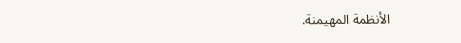الأنظمة المهيمنة.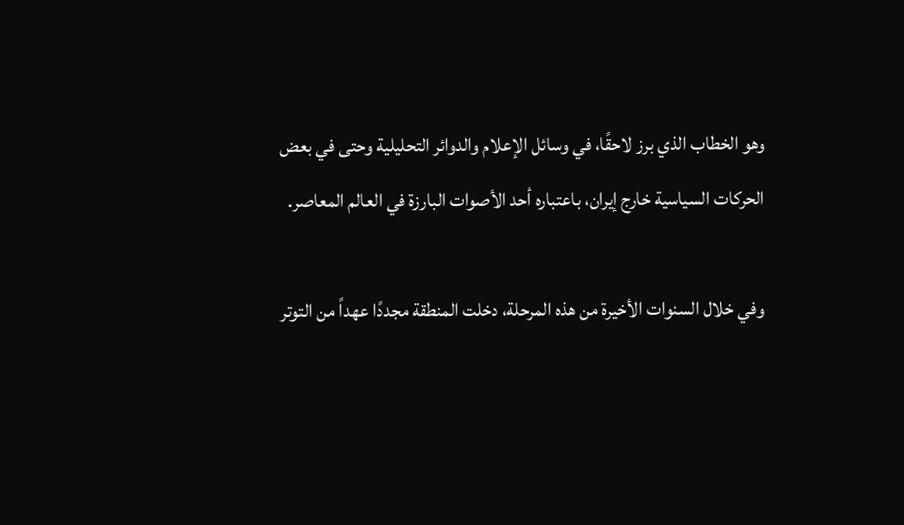وهو الخطاب الذي برز لاحقًا، في وسائل الإعلام والدوائر التحليلية وحتى في بعض الحركات السياسية خارج إيران، باعتباره أحد الأصوات البارزة في العالم المعاصر.

وفي خلال السنوات الأخيرة من هذه المرحلة، دخلت المنطقة مجددًا عهداً من التوتر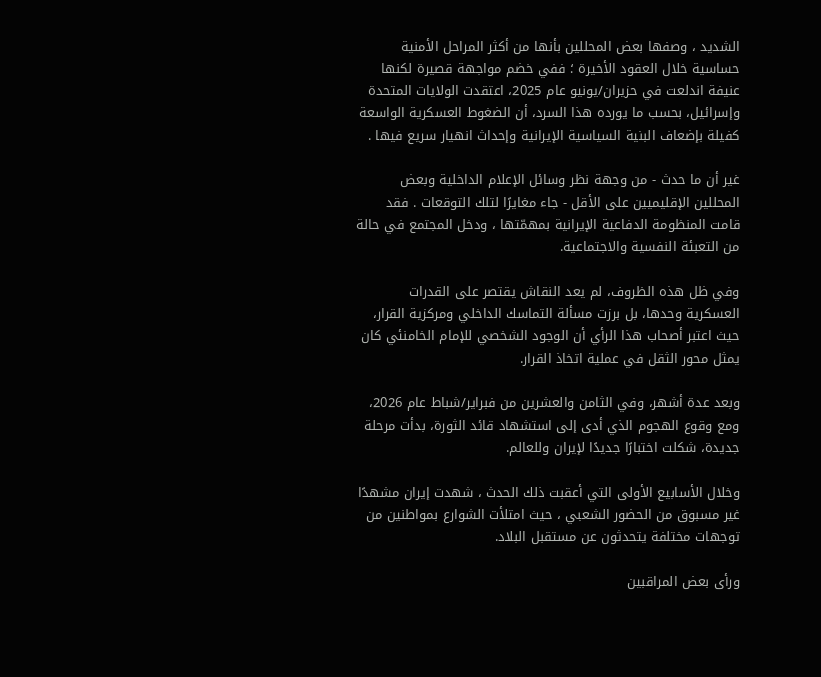الشديد ، وصفها بعض المحللين بأنها من أكثر المراحل الأمنية حساسية خلال العقود الأخيرة ؛ ففي خضم مواجهة قصيرة لكنها عنيفة اندلعت في حزيران/يونيو عام 2025، اعتقدت الولايات المتحدة وإسرائيل، بحسب ما يورده هذا السرد، أن الضغوط العسكرية الواسعة كفيلة بإضعاف البنية السياسية الإيرانية وإحداث انهيار سريع فيها .

غير أن ما حدث - من وجهة نظر وسائل الإعلام الداخلية وبعض المحللين الإقليميين على الأقل - جاء مغايرًا لتلك التوقعات . فقد قامت المنظومة الدفاعية الإيرانية بمهمّتها ، ودخل المجتمع في حالة من التعبئة النفسية والاجتماعية.

وفي ظل هذه الظروف، لم يعد النقاش يقتصر على القدرات العسكرية وحدها، بل برزت مسألة التماسك الداخلي ومركزية القرار، حيث اعتبر أصحاب هذا الرأي أن الوجود الشخصي للإمام الخامنئي كان يمثل محور الثقل في عملية اتخاذ القرار.

وبعد عدة أشهر، وفي الثامن والعشرين من فبراير/شباط عام 2026، ومع وقوع الهجوم الذي أدى إلى استشهاد قائد الثورة، بدأت مرحلة جديدة، شكلت اختبارًا جديدًا لإيران وللعالم.

وخلال الأسابيع الأولى التي أعقبت ذلك الحدث ، شهدت إيران مشهدًا غير مسبوق من الحضور الشعبي ، حيث امتلأت الشوارع بمواطنين من توجهات مختلفة يتحدثون عن مستقبل البلاد.

ورأى بعض المراقبين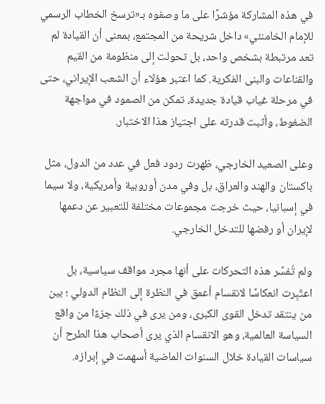في هذه المشاركة مؤشرًا على ما وصفوه بـ«ترسخ الخطاب الرسمي للإمام الخامنئي» داخل شريحة من المجتمع، بمعنى أن القيادة لم تعد مرتبطة بشخص واحد، بل تحولت إلى منظومة من القيم والقناعات والبنى الفكرية. كما اعتبر هؤلاء أن الشعب الإيراني، حتى في مرحلة غياب قيادة جديدة، تمكن من الصمود في مواجهة الضغوط، وأثبت قدرته على اجتياز هذا الاختبار.

وعلى الصعيد الخارجي، ظهرت ردود فعل في عدد من الدول، مثل باكستان والهند والعراق، بل وفي مدن أوروبية وأمريكية، ولا سيما في إسبانيا، حيث خرجت مجموعات مختلفة للتعبير عن دعمها لإيران أو رفضها للتدخل الخارجي.

ولم تُفسَّر هذه التحركات على أنها مجرد مواقف سياسية، بل اعتُبِرت انعكاسًا لانقسام أعمق في النظرة إلى النظام الدولي ؛ بين من ينتقد تدخل القوى الكبرى، ومن يرى في ذلك جزءًا من واقع السياسة العالمية، وهو الانقسام الذي يرى أصحاب هذا الطرح أن سياسات القيادة خلال السنوات الماضية أسهمت في إبرازه.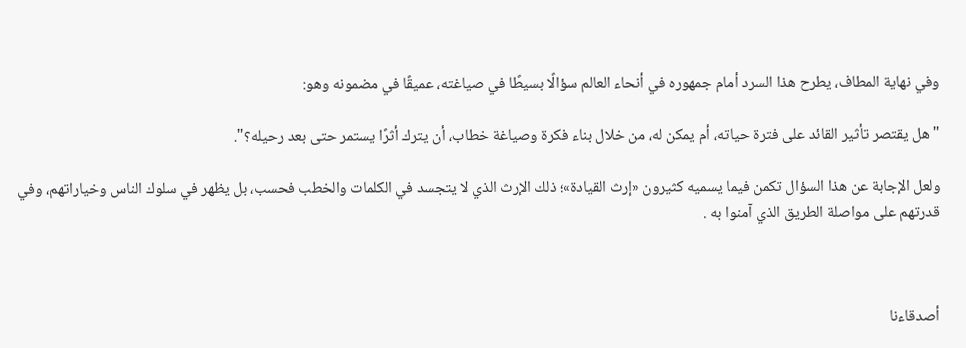وفي نهاية المطاف، يطرح هذا السرد أمام جمهوره في أنحاء العالم سؤالًا بسيطًا في صياغته، عميقًا في مضمونه وهو:

"هل يقتصر تأثير القائد على فترة حياته، أم يمكن له، من خلال بناء فكرة وصياغة خطاب، أن يترك أثرًا يستمر حتى بعد رحيله؟".

ولعل الإجابة عن هذا السؤال تكمن فيما يسميه كثيرون «إرث القيادة»؛ ذلك الإرث الذي لا يتجسد في الكلمات والخطب فحسب، بل يظهر في سلوك الناس وخياراتهم، وفي قدرتهم على مواصلة الطريق الذي آمنوا به .



أصدقاءنا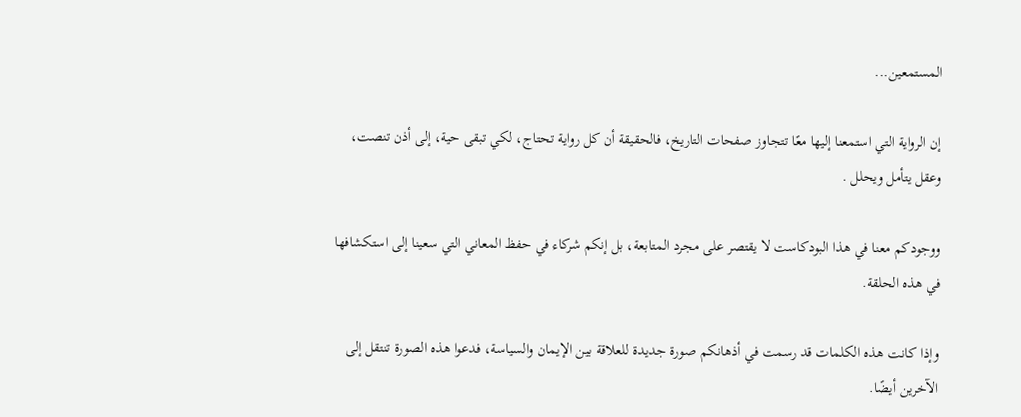المستمعين...

إن الرواية التي استمعنا إليها معًا تتجاوز صفحات التاريخ، فالحقيقة أن كل رواية تحتاج، لكي تبقى حية، إلى أذن تنصت، وعقل يتأمل ويحلل .

ووجودكم معنا في هذا البودكاست لا يقتصر على مجرد المتابعة، بل إنكم شركاء في حفظ المعاني التي سعينا إلى استكشافها في هذه الحلقة.

وإذا كانت هذه الكلمات قد رسمت في أذهانكم صورة جديدة للعلاقة بين الإيمان والسياسة، فدعوا هذه الصورة تنتقل إلى الآخرين أيضًا.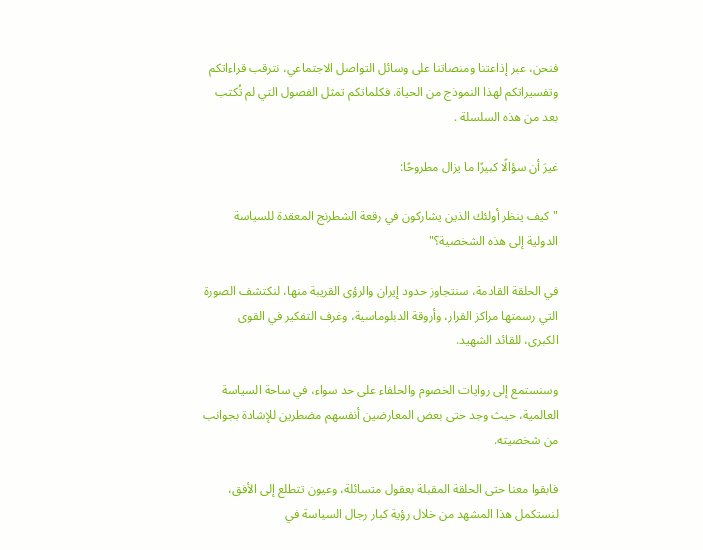فنحن، عبر إذاعتنا ومنصاتنا على وسائل التواصل الاجتماعي، نترقب قراءاتكم وتفسيراتكم لهذا النموذج من الحياة. فكلماتكم تمثل الفصول التي لم تُكتب بعد من هذه السلسلة .

غيرَ أن سؤالًا كبيرًا ما يزال مطروحًا:

"كيف ينظر أولئك الذين يشاركون في رقعة الشطرنج المعقدة للسياسة الدولية إلى هذه الشخصية؟"

في الحلقة القادمة، سنتجاوز حدود إيران والرؤى القريبة منها، لنكتشف الصورة التي رسمتها مراكز القرار، وأروقة الدبلوماسية، وغرف التفكير في القوى الكبرى، للقائد الشهيد.

وسنستمع إلى روايات الخصوم والحلفاء على حد سواء، في ساحة السياسة العالمية، حيث وجد حتى بعض المعارضين أنفسهم مضطرين للإشادة بجوانب من شخصيته.

فابقوا معنا حتى الحلقة المقبلة بعقول متسائلة، وعيون تتطلع إلى الأفق، لنستكمل هذا المشهد من خلال رؤية كبار رجال السياسة في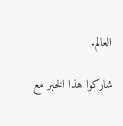العالم.

شاركوا هذا الخبر مع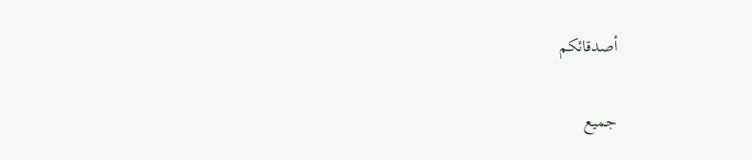أصدقائكم

جميع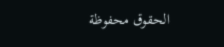الحقوق محفوظة